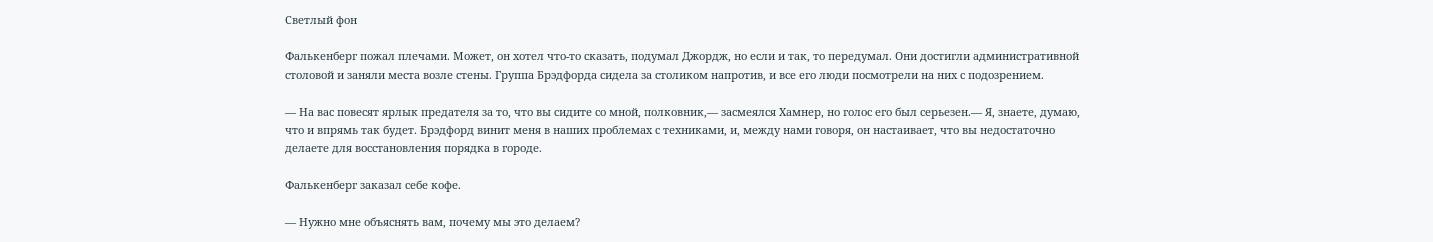Светлый фон

Фалькенберг пожал плечами. Может, он хотел что-то сказать, подумал Джордж, но если и так, то передумал. Они достигли административной столовой и заняли места возле стены. Группа Брэдфорда сидела за столиком напротив, и все его люди посмотрели на них с подозрением.

— На вас повесят ярлык предателя за то, что вы сидите со мной, полковник,— засмеялся Хамнер, но голос его был серьезен.— Я, знаете, думаю, что и впрямь так будет. Брэдфорд винит меня в наших проблемах с техниками, и, между нами говоря, он настаивает, что вы недостаточно делаете для восстановления порядка в городе.

Фалькенберг заказал себе кофе.

— Нужно мне объяснять вам, почему мы это делаем?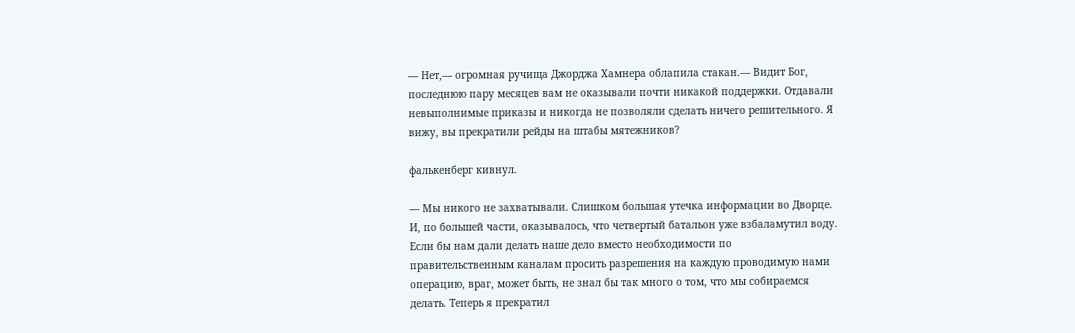— Нет,— огромная ручища Джорджа Хамнера облапила стакан.— Видит Бог, последнюю пару месяцев вам не оказывали почти никакой поддержки. Отдавали невыполнимые приказы и никогда не позволяли сделать ничего решительного. Я вижу, вы прекратили рейды на штабы мятежников?

фалькенберг кивнул.

— Мы никого не захватывали. Слишком большая утечка информации во Дворце. И, по большей части, оказывалось, что четвертый батальон уже взбаламутил воду. Если бы нам дали делать наше дело вместо необходимости по правительственным каналам просить разрешения на каждую проводимую нами операцию, враг, может быть, не знал бы так много о том, что мы собираемся делать. Теперь я прекратил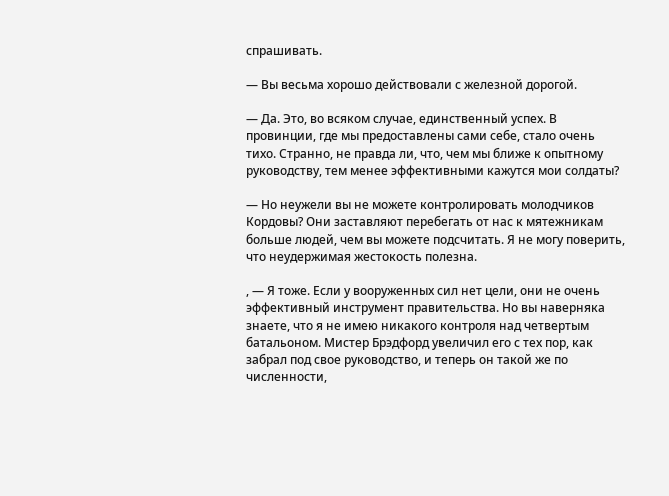спрашивать.

— Вы весьма хорошо действовали с железной дорогой.

— Да. Это, во всяком случае, единственный успех. В провинции, где мы предоставлены сами себе, стало очень тихо. Странно, не правда ли, что, чем мы ближе к опытному руководству, тем менее эффективными кажутся мои солдаты?

— Но неужели вы не можете контролировать молодчиков Кордовы? Они заставляют перебегать от нас к мятежникам больше людей, чем вы можете подсчитать. Я не могу поверить, что неудержимая жестокость полезна.

, — Я тоже. Если у вооруженных сил нет цели, они не очень эффективный инструмент правительства. Но вы наверняка знаете, что я не имею никакого контроля над четвертым батальоном. Мистер Брэдфорд увеличил его с тех пор, как забрал под свое руководство, и теперь он такой же по численности,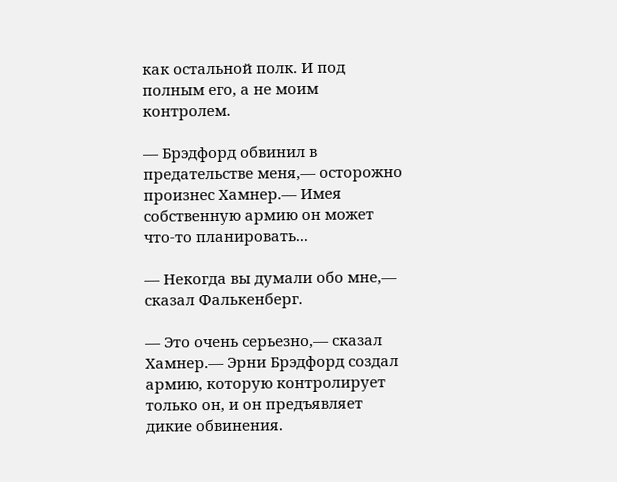как остальной полк. И под полным его, а не моим контролем.

— Брэдфорд обвинил в предательстве меня,— осторожно произнес Хамнер.— Имея собственную армию он может что-то планировать...

— Некогда вы думали обо мне,— сказал Фалькенберг.

— Это очень серьезно,— сказал Хамнер.— Эрни Брэдфорд создал армию, которую контролирует только он, и он предъявляет дикие обвинения.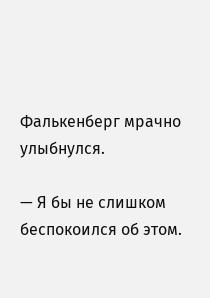Фалькенберг мрачно улыбнулся.

— Я бы не слишком беспокоился об этом.